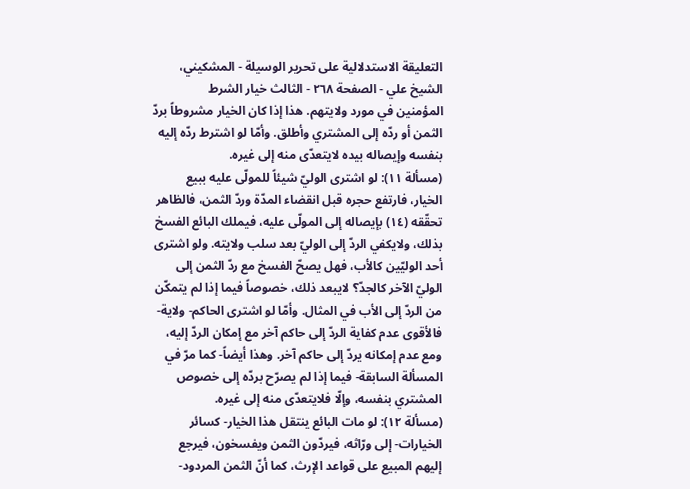التعليقة الاستدلالية على تحرير الوسيلة - المشكيني، الشيخ علي - الصفحة ٢٦٨ - الثالث خيار الشرط
المؤمنين في مورد ولايتهم. هذا إذا كان الخيار مشروطاً بردّ الثمن أو ردّه إلى المشتري وأطلق. وأمّا لو اشترط ردّه إليه بنفسه وإيصاله بيده لايتعدّى منه إلى غيره.
(مسألة ١١): لو اشترى الوليّ شيئاً للمولّى عليه ببيع الخيار، فارتفع حجره قبل انقضاء المدّة وردّ الثمن، فالظاهر تحقّقه (١٤) بإيصاله إلى المولّى عليه، فيملك البائع الفسخ بذلك، ولايكفي الردّ إلى الوليّ بعد سلب ولايته. ولو اشترى أحد الوليّين كالأب، فهل يصحّ الفسخ مع ردّ الثمن إلى الوليّ الآخر كالجدّ؟ لايبعد ذلك، خصوصاً فيما إذا لم يتمكّن من الردّ إلى الأب في المثال. وأمّا لو اشترى الحاكم- ولاية- فالأقوى عدم كفاية الردّ إلى حاكم آخر مع إمكان الردّ إليه، ومع عدم إمكانه يردّ إلى حاكم آخر. وهذا أيضاً- كما مرّ في المسألة السابقة- فيما إذا لم يصرّح بردّه إلى خصوص المشتري بنفسه، وإلّا فلايتعدّى منه إلى غيره.
(مسألة ١٢): لو مات البائع ينتقل هذا الخيار- كسائر الخيارات- إلى ورّاثه، فيردّون الثمن ويفسخون، فيرجع إليهم المبيع على قواعد الإرث، كما أنّ الثمن المردود-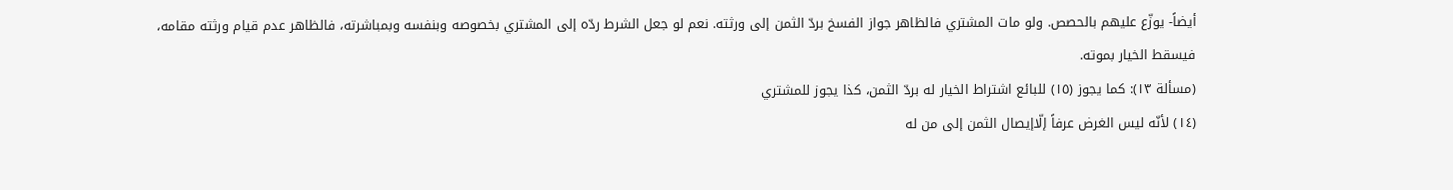أيضاً- يوزّع عليهم بالحصص. ولو مات المشتري فالظاهر جواز الفسخ بردّ الثمن إلى ورثته. نعم لو جعل الشرط ردّه إلى المشتري بخصوصه وبنفسه وبمباشرته، فالظاهر عدم قيام ورثته مقامه، فيسقط الخيار بموته.
(مسألة ١٣): كما يجوز (١٥) للبائع اشتراط الخيار له بردّ الثمن، كذا يجوز للمشتري
(١٤) لأنّه ليس الغرض عرفاً إلّاإيصال الثمن إلى من له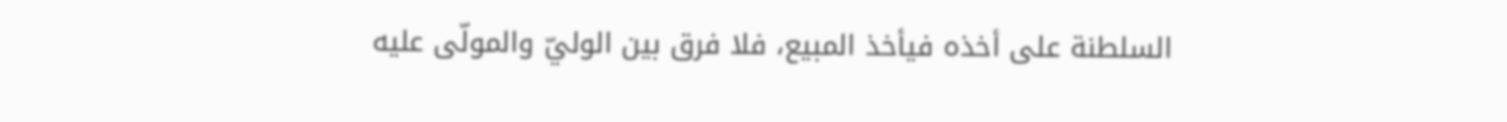السلطنة على أخذه فيأخذ المبيع، فلا فرق بين الوليّ والمولّى عليه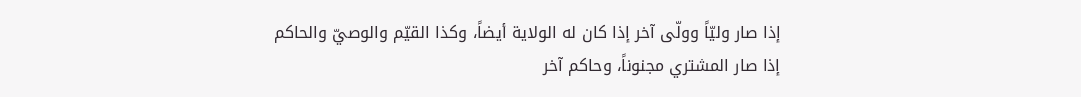إذا صار وليّاً وولّى آخر إذا كان له الولاية أيضاً، وكذا القيّم والوصيّ والحاكم إذا صار المشتري مجنوناً، وحاكم آخر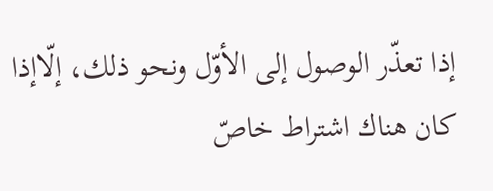إذا تعذّر الوصول إلى الأوّل ونحو ذلك، إلّاإذا كان هناك اشتراط خاصّ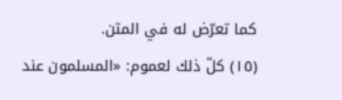كما تعرّض له في المتن.
(١٥) كلّ ذلك لعموم: «المسلمون عند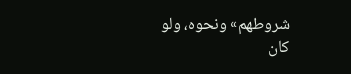شروطهم» ونحوه، ولو كان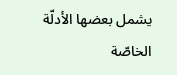يشمل بعضها الأدلّة الخاصّة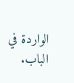الواردة في الباب.